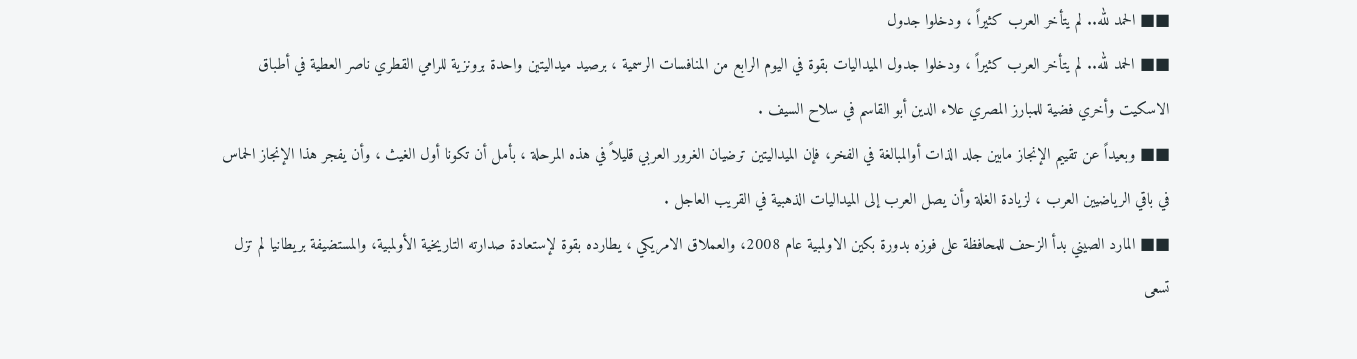■■ الحمد لله.. لم يتأخر العرب كثيراً ، ودخلوا جدول
■■ الحمد لله.. لم يتأخر العرب كثيراً ، ودخلوا جدول الميداليات بقوة في اليوم الرابع من المنافسات الرسمية ، برصيد ميداليتين واحدة برونزية للرامي القطري ناصر العطية في أطباق الاسكيت وأخري فضية للمبارز المصري علاء الدين أبو القاسم في سلاح السيف .
■■ وبعيداً عن تقييم الإنجاز مابين جلد الذات أوالمبالغة في الفخر، فإن الميداليتين ترضيان الغرور العربي قليلاً في هذه المرحلة ، بأمل أن تكونا أول الغيث ، وأن يفجر هذا الإنجاز الحماس في باقي الرياضيين العرب ، لزيادة الغلة وأن يصل العرب إلى الميداليات الذهبية في القريب العاجل .
■■ المارد الصيني بدأ الزحف للمحافظة على فوزه بدورة بكين الاولمبية عام 2008، والعملاق الامريكي ، يطارده بقوة لإستعادة صدارته التاريخية الأولمبية، والمستضيفة بريطانيا لم تزل تسعى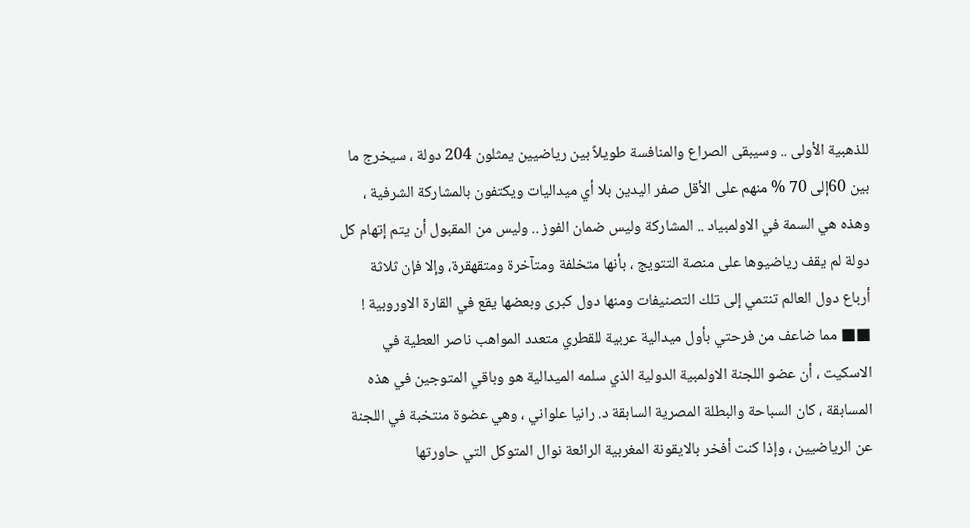للذهبية الأولى .. وسيبقى الصراع والمنافسة طويلاً بين رياضيين يمثلون 204 دولة ، سيخرج ما بين 60إلى 70 % منهم على الأقل صفر اليدين بلا أي ميداليات ويكتفون بالمشاركة الشرفية ، وهذه هي السمة في الاولمبياد .. المشاركة وليس ضمان الفوز .. وليس من المقبول أن يتم إتهام كل دولة لم يقف رياضيوها على منصة التتويج ، بأنها متخلفة ومتآخرة ومتقهقرة، وإلا فإن ثلاثة أرباع دول العالم تنتمي إلى تلك التصنيفات ومنها دول كبرى وبعضها يقع في القارة الاوروبية !
■■ مما ضاعف من فرحتي بأول ميدالية عربية للقطري متعدد المواهب ناصر العطية في الاسكيت ، أن عضو اللجنة الاولمبية الدولية الذي سلمه الميدالية هو وباقي المتوجين في هذه المسابقة ، كان السباحة والبطلة المصرية السابقة د. رانيا علواني ، وهي عضوة منتخبة في اللجنة عن الرياضيين ، وإذا كنت أفخر بالايقونة المغربية الرائعة نوال المتوكل التي حاورتها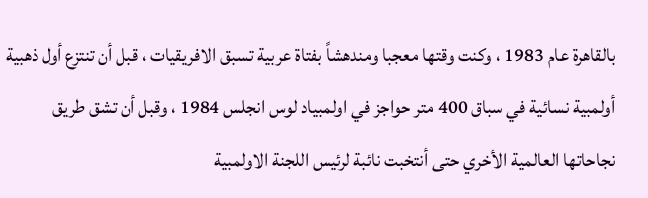بالقاهرة عام 1983 ، وكنت وقتها معجبا ومندهشاً بفتاة عربية تسبق الافريقيات ، قبل أن تنتزع أول ذهبية أولمبية نسائية في سباق 400 متر حواجز في اولمبياد لوس انجلس 1984 ، وقبل أن تشق طريق نجاحاتها العالمية الأخري حتى أنتخبت نائبة لرئيس اللجنة الاولمبية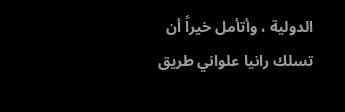الدولية ، وأتأمل خيراً أن تسلك رانيا علواني طريق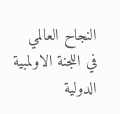النجاح العالمي في اللجنة الاولمبية الدولية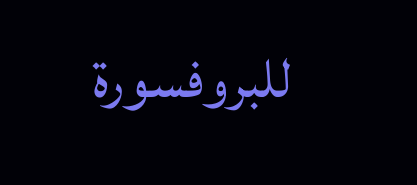للبروفسورة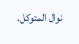نوال المتوكل.